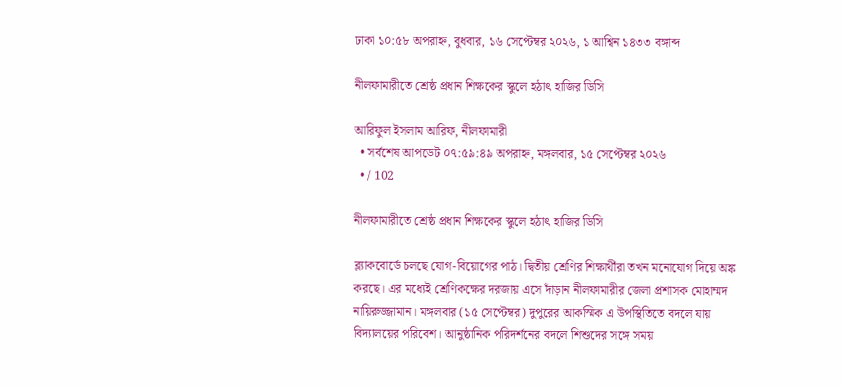ঢাকা ১০:৫৮ অপরাহ্ন, বুধবার, ১৬ সেপ্টেম্বর ২০২৬, ১ আশ্বিন ১৪৩৩ বঙ্গাব্দ

নীলফামারীতে শ্রেষ্ঠ প্রধান শিক্ষকের স্কুলে হঠাৎ হাজির ডিসি

আরিফুল ইসলাম আরিফ, নীলফামারী
  • সর্বশেষ আপডেট ০৭:৫৯:৪৯ অপরাহ্ন, মঙ্গলবার, ১৫ সেপ্টেম্বর ২০২৬
  • / 102

নীলফামারীতে শ্রেষ্ঠ প্রধান শিক্ষকের স্কুলে হঠাৎ হাজির ডিসি

ব্ল্যাকবোর্ডে চলছে যোগ-বিয়োগের পাঠ। দ্বিতীয় শ্রেণির শিক্ষার্থীরা তখন মনোযোগ দিয়ে অঙ্ক করছে। এর মধ্যেই শ্রেণিকক্ষের দরজায় এসে দাঁড়ান নীলফামারীর জেলা প্রশাসক মোহাম্মদ নায়িরুজ্জামান। মঙ্গলবার (১৫ সেপ্টেম্বর) দুপুরের আকস্মিক এ উপস্থিতিতে বদলে যায় বিদ্যালয়ের পরিবেশ। আনুষ্ঠানিক পরিদর্শনের বদলে শিশুদের সঙ্গে সময়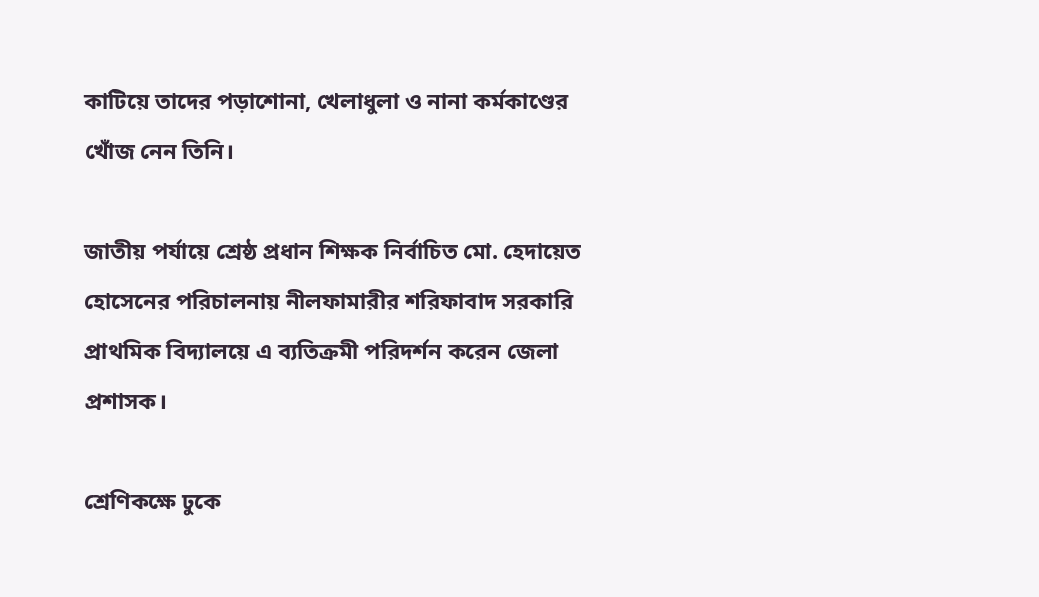কাটিয়ে তাদের পড়াশোনা, খেলাধুলা ও নানা কর্মকাণ্ডের খোঁজ নেন তিনি।

জাতীয় পর্যায়ে শ্রেষ্ঠ প্রধান শিক্ষক নির্বাচিত মো. হেদায়েত হোসেনের পরিচালনায় নীলফামারীর শরিফাবাদ সরকারি প্রাথমিক বিদ্যালয়ে এ ব্যতিক্রমী পরিদর্শন করেন জেলা প্রশাসক।

শ্রেণিকক্ষে ঢুকে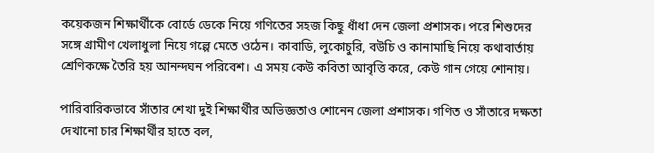কয়েকজন শিক্ষার্থীকে বোর্ডে ডেকে নিয়ে গণিতের সহজ কিছু ধাঁধা দেন জেলা প্রশাসক। পরে শিশুদের সঙ্গে গ্রামীণ খেলাধুলা নিয়ে গল্পে মেতে ওঠেন। কাবাডি, লুকোচুরি, বউচি ও কানামাছি নিয়ে কথাবার্তায় শ্রেণিকক্ষে তৈরি হয় আনন্দঘন পরিবেশ। এ সময় কেউ কবিতা আবৃত্তি করে, কেউ গান গেয়ে শোনায়।

পারিবারিকভাবে সাঁতার শেখা দুই শিক্ষার্থীর অভিজ্ঞতাও শোনেন জেলা প্রশাসক। গণিত ও সাঁতারে দক্ষতা দেখানো চার শিক্ষার্থীর হাতে বল,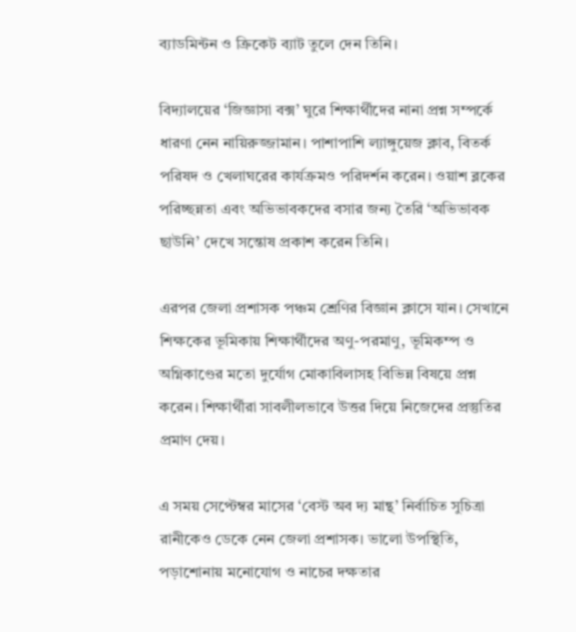ব্যাডমিন্টন ও ক্রিকেট ব্যাট তুলে দেন তিনি।

বিদ্যালয়ের ‘জিজ্ঞাসা বক্স’ ঘুরে শিক্ষার্থীদের নানা প্রশ্ন সম্পর্কে ধারণা নেন নায়িরুজ্জামান। পাশাপাশি ল্যাঙ্গুয়েজ ক্লাব, বিতর্ক পরিষদ ও খেলাঘরের কার্যক্রমও পরিদর্শন করেন। ওয়াশ ব্লকের পরিচ্ছন্নতা এবং অভিভাবকদের বসার জন্য তৈরি ‘অভিভাবক ছাউনি’ দেখে সন্তোষ প্রকাশ করেন তিনি।

এরপর জেলা প্রশাসক পঞ্চম শ্রেণির বিজ্ঞান ক্লাসে যান। সেখানে শিক্ষকের ভূমিকায় শিক্ষার্থীদের অণু-পরমাণু, ভূমিকম্প ও অগ্নিকাণ্ডের মতো দুর্যোগ মোকাবিলাসহ বিভিন্ন বিষয়ে প্রশ্ন করেন। শিক্ষার্থীরা সাবলীলভাবে উত্তর দিয়ে নিজেদের প্রস্তুতির প্রমাণ দেয়।

এ সময় সেপ্টেম্বর মাসের ‘বেস্ট অব দ্য মান্থ’ নির্বাচিত সুচিত্রা রানীকেও ডেকে নেন জেলা প্রশাসক। ভালো উপস্থিতি, পড়াশোনায় মনোযোগ ও নাচের দক্ষতার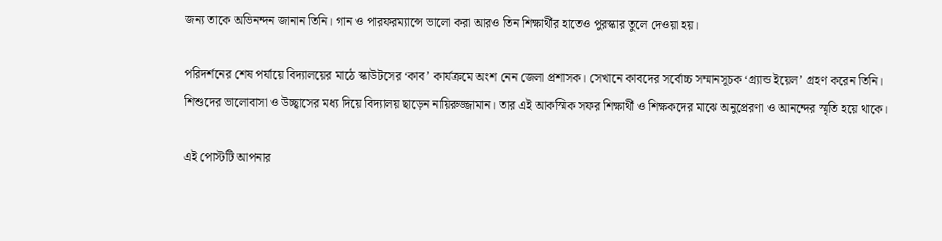জন্য তাকে অভিনন্দন জানান তিনি। গান ও পারফরম্যান্সে ভালো করা আরও তিন শিক্ষার্থীর হাতেও পুরস্কার তুলে দেওয়া হয়।

পরিদর্শনের শেষ পর্যায়ে বিদ্যালয়ের মাঠে স্কাউটসের ‘কাব’ কার্যক্রমে অংশ নেন জেলা প্রশাসক। সেখানে কাবদের সর্বোচ্চ সম্মানসূচক ‘গ্র্যান্ড ইয়েল’ গ্রহণ করেন তিনি। শিশুদের ভালোবাসা ও উচ্ছ্বাসের মধ্য দিয়ে বিদ্যালয় ছাড়েন নায়িরুজ্জামান। তার এই আকস্মিক সফর শিক্ষার্থী ও শিক্ষকদের মাঝে অনুপ্রেরণা ও আনন্দের স্মৃতি হয়ে থাকে।

এই পোস্টটি আপনার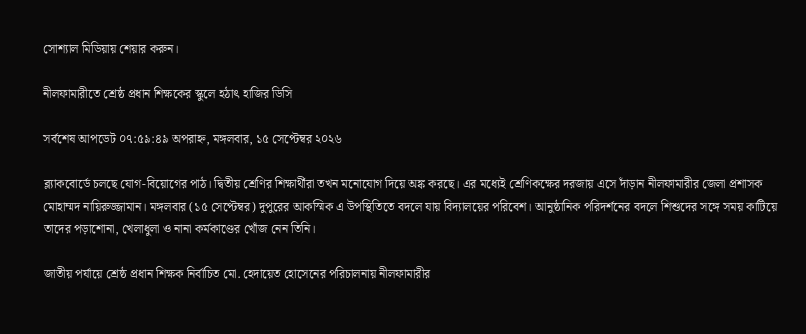সোশ্যাল মিডিয়ায় শেয়ার করুন।

নীলফামারীতে শ্রেষ্ঠ প্রধান শিক্ষকের স্কুলে হঠাৎ হাজির ডিসি

সর্বশেষ আপডেট ০৭:৫৯:৪৯ অপরাহ্ন, মঙ্গলবার, ১৫ সেপ্টেম্বর ২০২৬

ব্ল্যাকবোর্ডে চলছে যোগ-বিয়োগের পাঠ। দ্বিতীয় শ্রেণির শিক্ষার্থীরা তখন মনোযোগ দিয়ে অঙ্ক করছে। এর মধ্যেই শ্রেণিকক্ষের দরজায় এসে দাঁড়ান নীলফামারীর জেলা প্রশাসক মোহাম্মদ নায়িরুজ্জামান। মঙ্গলবার (১৫ সেপ্টেম্বর) দুপুরের আকস্মিক এ উপস্থিতিতে বদলে যায় বিদ্যালয়ের পরিবেশ। আনুষ্ঠানিক পরিদর্শনের বদলে শিশুদের সঙ্গে সময় কাটিয়ে তাদের পড়াশোনা, খেলাধুলা ও নানা কর্মকাণ্ডের খোঁজ নেন তিনি।

জাতীয় পর্যায়ে শ্রেষ্ঠ প্রধান শিক্ষক নির্বাচিত মো. হেদায়েত হোসেনের পরিচালনায় নীলফামারীর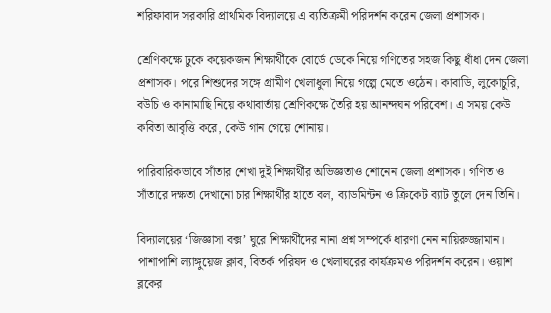শরিফাবাদ সরকারি প্রাথমিক বিদ্যালয়ে এ ব্যতিক্রমী পরিদর্শন করেন জেলা প্রশাসক।

শ্রেণিকক্ষে ঢুকে কয়েকজন শিক্ষার্থীকে বোর্ডে ডেকে নিয়ে গণিতের সহজ কিছু ধাঁধা দেন জেলা প্রশাসক। পরে শিশুদের সঙ্গে গ্রামীণ খেলাধুলা নিয়ে গল্পে মেতে ওঠেন। কাবাডি, লুকোচুরি, বউচি ও কানামাছি নিয়ে কথাবার্তায় শ্রেণিকক্ষে তৈরি হয় আনন্দঘন পরিবেশ। এ সময় কেউ কবিতা আবৃত্তি করে, কেউ গান গেয়ে শোনায়।

পারিবারিকভাবে সাঁতার শেখা দুই শিক্ষার্থীর অভিজ্ঞতাও শোনেন জেলা প্রশাসক। গণিত ও সাঁতারে দক্ষতা দেখানো চার শিক্ষার্থীর হাতে বল, ব্যাডমিন্টন ও ক্রিকেট ব্যাট তুলে দেন তিনি।

বিদ্যালয়ের ‘জিজ্ঞাসা বক্স’ ঘুরে শিক্ষার্থীদের নানা প্রশ্ন সম্পর্কে ধারণা নেন নায়িরুজ্জামান। পাশাপাশি ল্যাঙ্গুয়েজ ক্লাব, বিতর্ক পরিষদ ও খেলাঘরের কার্যক্রমও পরিদর্শন করেন। ওয়াশ ব্লকের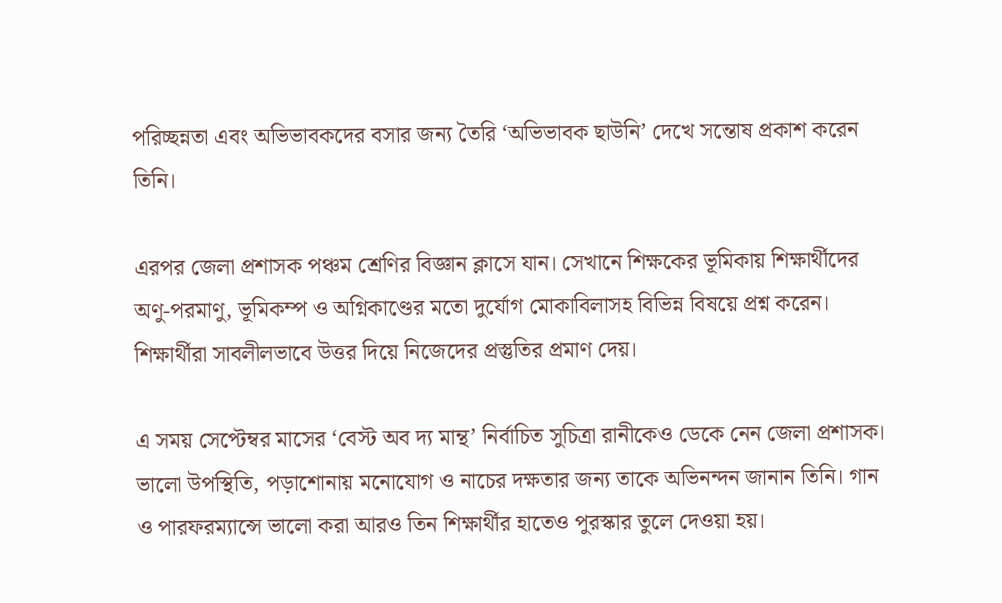পরিচ্ছন্নতা এবং অভিভাবকদের বসার জন্য তৈরি ‘অভিভাবক ছাউনি’ দেখে সন্তোষ প্রকাশ করেন তিনি।

এরপর জেলা প্রশাসক পঞ্চম শ্রেণির বিজ্ঞান ক্লাসে যান। সেখানে শিক্ষকের ভূমিকায় শিক্ষার্থীদের অণু-পরমাণু, ভূমিকম্প ও অগ্নিকাণ্ডের মতো দুর্যোগ মোকাবিলাসহ বিভিন্ন বিষয়ে প্রশ্ন করেন। শিক্ষার্থীরা সাবলীলভাবে উত্তর দিয়ে নিজেদের প্রস্তুতির প্রমাণ দেয়।

এ সময় সেপ্টেম্বর মাসের ‘বেস্ট অব দ্য মান্থ’ নির্বাচিত সুচিত্রা রানীকেও ডেকে নেন জেলা প্রশাসক। ভালো উপস্থিতি, পড়াশোনায় মনোযোগ ও নাচের দক্ষতার জন্য তাকে অভিনন্দন জানান তিনি। গান ও পারফরম্যান্সে ভালো করা আরও তিন শিক্ষার্থীর হাতেও পুরস্কার তুলে দেওয়া হয়।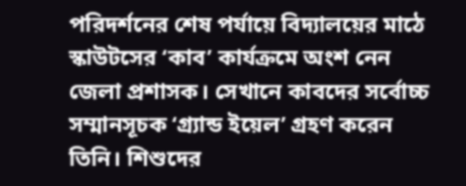পরিদর্শনের শেষ পর্যায়ে বিদ্যালয়ের মাঠে স্কাউটসের ‘কাব’ কার্যক্রমে অংশ নেন জেলা প্রশাসক। সেখানে কাবদের সর্বোচ্চ সম্মানসূচক ‘গ্র্যান্ড ইয়েল’ গ্রহণ করেন তিনি। শিশুদের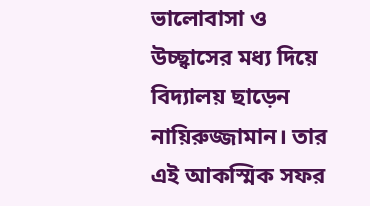ভালোবাসা ও উচ্ছ্বাসের মধ্য দিয়ে বিদ্যালয় ছাড়েন নায়িরুজ্জামান। তার এই আকস্মিক সফর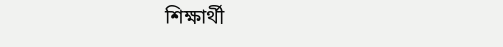শিক্ষার্থী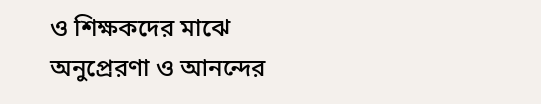ও শিক্ষকদের মাঝে অনুপ্রেরণা ও আনন্দের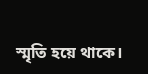স্মৃতি হয়ে থাকে।